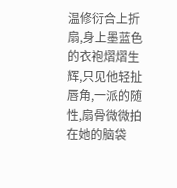温修衍合上折扇,身上墨蓝色的衣袍熠熠生辉,只见他轻扯唇角,一派的随性,扇骨微微拍在她的脑袋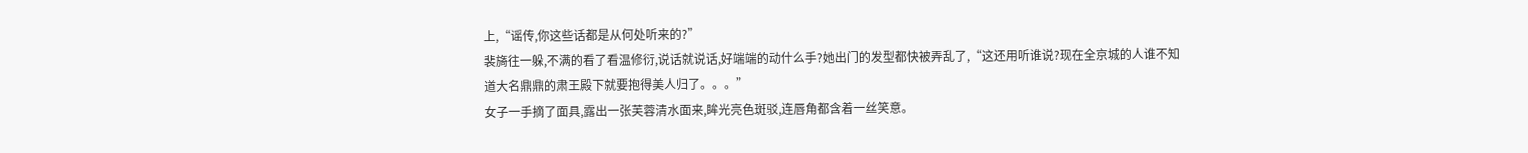上,“谣传,你这些话都是从何处听来的?”
裴旖往一躲,不满的看了看温修衍,说话就说话,好端端的动什么手?她出门的发型都快被弄乱了,“这还用听谁说?现在全京城的人谁不知道大名鼎鼎的肃王殿下就要抱得美人归了。。。”
女子一手摘了面具,露出一张芙蓉清水面来,眸光亮色斑驳,连唇角都含着一丝笑意。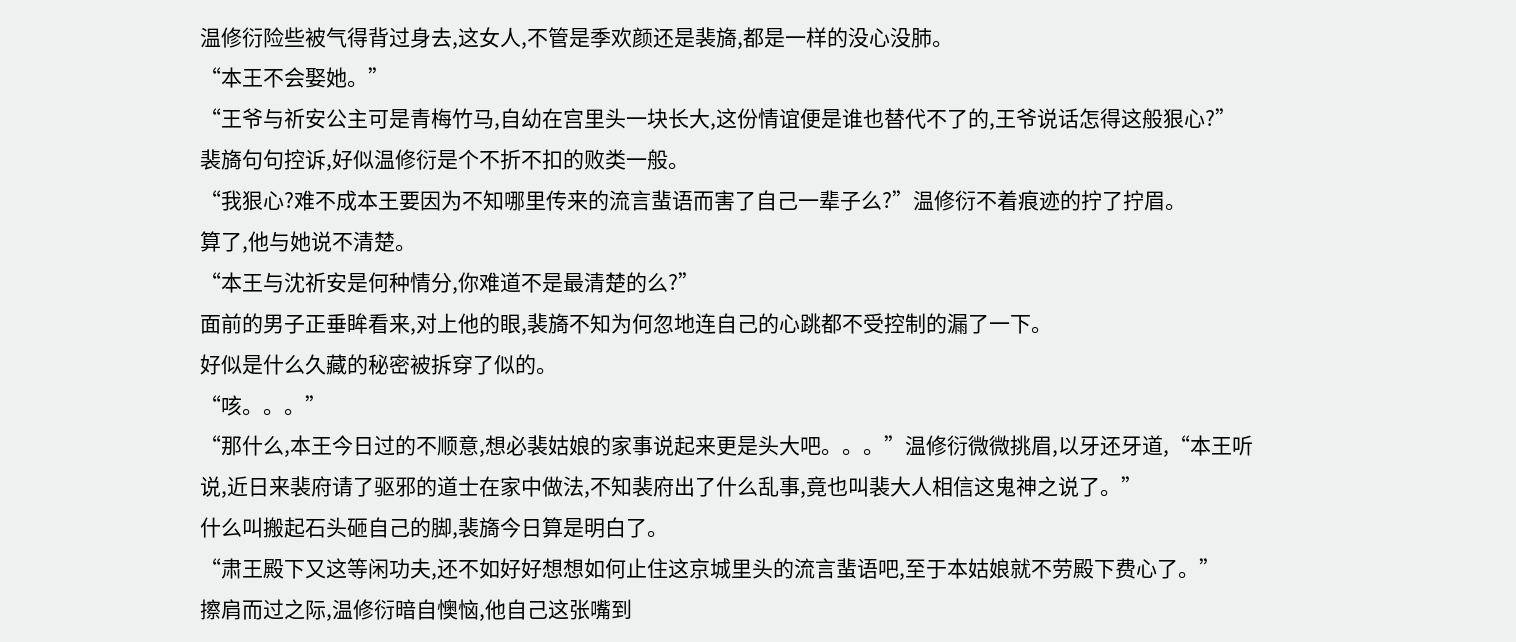温修衍险些被气得背过身去,这女人,不管是季欢颜还是裴旖,都是一样的没心没肺。
“本王不会娶她。”
“王爷与祈安公主可是青梅竹马,自幼在宫里头一块长大,这份情谊便是谁也替代不了的,王爷说话怎得这般狠心?”
裴旖句句控诉,好似温修衍是个不折不扣的败类一般。
“我狠心?难不成本王要因为不知哪里传来的流言蜚语而害了自己一辈子么?”温修衍不着痕迹的拧了拧眉。
算了,他与她说不清楚。
“本王与沈祈安是何种情分,你难道不是最清楚的么?”
面前的男子正垂眸看来,对上他的眼,裴旖不知为何忽地连自己的心跳都不受控制的漏了一下。
好似是什么久藏的秘密被拆穿了似的。
“咳。。。”
“那什么,本王今日过的不顺意,想必裴姑娘的家事说起来更是头大吧。。。”温修衍微微挑眉,以牙还牙道,“本王听说,近日来裴府请了驱邪的道士在家中做法,不知裴府出了什么乱事,竟也叫裴大人相信这鬼神之说了。”
什么叫搬起石头砸自己的脚,裴旖今日算是明白了。
“肃王殿下又这等闲功夫,还不如好好想想如何止住这京城里头的流言蜚语吧,至于本姑娘就不劳殿下费心了。”
擦肩而过之际,温修衍暗自懊恼,他自己这张嘴到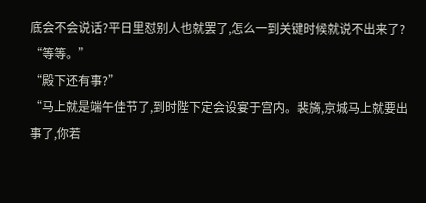底会不会说话?平日里怼别人也就罢了,怎么一到关键时候就说不出来了?
“等等。”
“殿下还有事?”
“马上就是端午佳节了,到时陛下定会设宴于宫内。裴旖,京城马上就要出事了,你若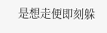是想走便即刻躲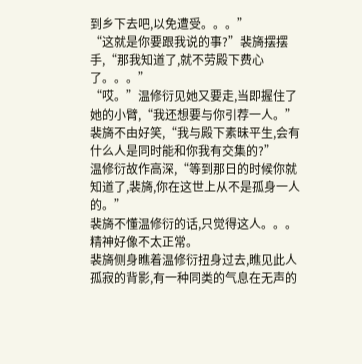到乡下去吧,以免遭受。。。”
“这就是你要跟我说的事?”裴旖摆摆手,“那我知道了,就不劳殿下费心了。。。”
“哎。”温修衍见她又要走,当即握住了她的小臂,“我还想要与你引荐一人。”
裴旖不由好笑,“我与殿下素昧平生,会有什么人是同时能和你我有交集的?”
温修衍故作高深,“等到那日的时候你就知道了,裴旖,你在这世上从不是孤身一人的。”
裴旖不懂温修衍的话,只觉得这人。。。精神好像不太正常。
裴旖侧身瞧着温修衍扭身过去,瞧见此人孤寂的背影,有一种同类的气息在无声的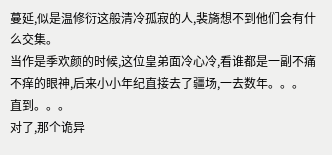蔓延,似是温修衍这般清冷孤寂的人,裴旖想不到他们会有什么交集。
当作是季欢颜的时候,这位皇弟面冷心冷,看谁都是一副不痛不痒的眼神,后来小小年纪直接去了疆场,一去数年。。。
直到。。。
对了,那个诡异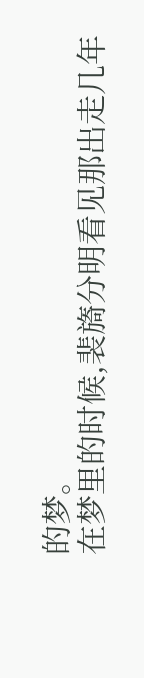的梦。
在梦里的时候,裴旖分明看见那出走几年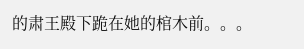的肃王殿下跪在她的棺木前。。。